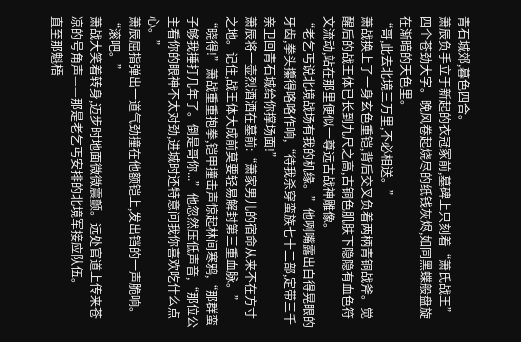青石城郊,暮色四合。
萧辰负手立于新起的衣冠冢前,墓碑上只刻着“萧氏战王”四个苍劲大字。晚风卷起烧尽的纸钱灰烬,如同黑蝶般盘旋在渐暗的天色里。
“哥,此去北境三万里,不必相送。”
萧战换上了一身玄色重铠,背后交叉负着两柄青铜战斧。觉醒后的战王体已长到九尺之高,古铜色肌肤下隐隐有血色符文流动,站在那里便似一尊远古战神雕像。
“老乞丐说北境战场有我的机缘。”他咧嘴露出白得晃眼的牙齿,拳头攥得咯咯作响,“待我杀穿蛮族七十二部,定带三千亲卫回青石城给你撑场面!”
萧辰将一壶烈酒洒在墓前:“萧家男儿的宿命从来不在方寸之地。记住,战王体大成前莫要轻易解封第三重血脉。”
“晓得!”萧战重重抱拳,铠甲撞击声惊起林间寒鸦,“那群蛮子够我捶打几年了。倒是哥你...”他忽然压低声音,“那位公主看你的眼神不太对劲,进城时还特意问我你喜欢吃什么点心。”
萧辰屈指弹出一道气劲撞在他额铠上,发出铛的一声脆响。
“滚吧。”
萧战大笑着转身,迈步时地面微微震颤。远处官道上传来苍凉的号角声——那是老乞丐安排的北境军接应队伍。
直至那魁梧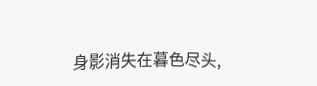身影消失在暮色尽头,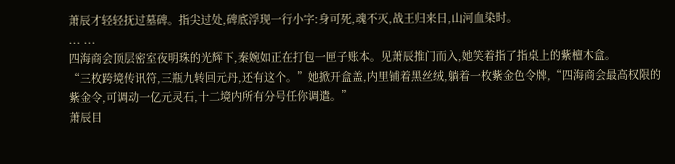萧辰才轻轻抚过墓碑。指尖过处,碑底浮现一行小字:身可死,魂不灭,战王归来日,山河血染时。
... ...
四海商会顶层密室夜明珠的光辉下,秦婉如正在打包一匣子账本。见萧辰推门而入,她笑着指了指桌上的紫檀木盒。
“三枚跨境传讯符,三瓶九转回元丹,还有这个。”她掀开盒盖,内里铺着黑丝绒,躺着一枚紫金色令牌,“四海商会最高权限的紫金令,可调动一亿元灵石,十二境内所有分号任你调遣。”
萧辰目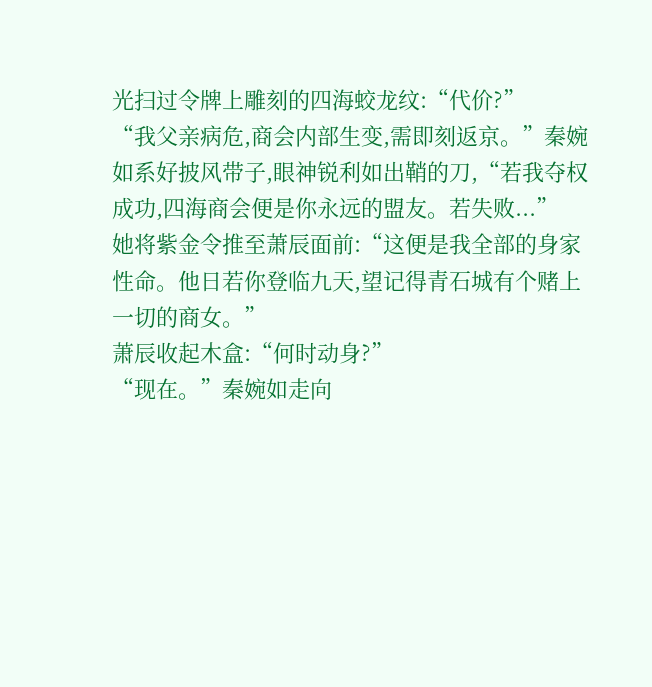光扫过令牌上雕刻的四海蛟龙纹:“代价?”
“我父亲病危,商会内部生变,需即刻返京。”秦婉如系好披风带子,眼神锐利如出鞘的刀,“若我夺权成功,四海商会便是你永远的盟友。若失败...”
她将紫金令推至萧辰面前:“这便是我全部的身家性命。他日若你登临九天,望记得青石城有个赌上一切的商女。”
萧辰收起木盒:“何时动身?”
“现在。”秦婉如走向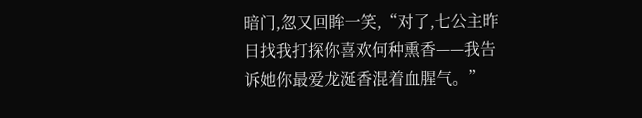暗门,忽又回眸一笑,“对了,七公主昨日找我打探你喜欢何种熏香——我告诉她你最爱龙涎香混着血腥气。”